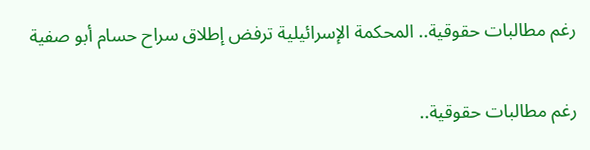رغم مطالبات حقوقية.. المحكمة الإسرائيلية ترفض إطلاق سراح حسام أبو صفية

رغم مطالبات حقوقية..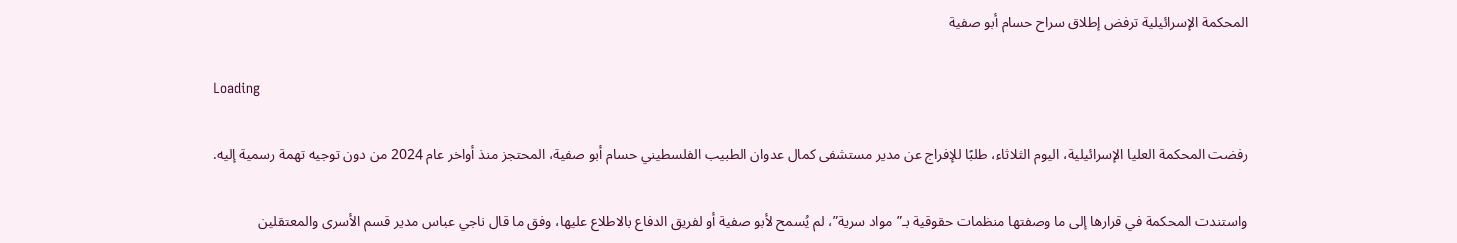المحكمة الإسرائيلية ترفض إطلاق سراح حسام أبو صفية

Loading

رفضت المحكمة العليا الإسرائيلية، اليوم الثلاثاء، طلبًا للإفراج عن مدير مستشفى كمال عدوان الطبيب الفلسطيني حسام أبو صفية، المحتجز منذ أواخر عام 2024 من دون توجيه تهمة رسمية إليه.

واستندت المحكمة في قرارها إلى ما وصفتها منظمات حقوقية بـ”مواد سرية”، لم يُسمح لأبو صفية أو لفريق الدفاع بالاطلاع عليها، وفق ما قال ناجي عباس مدير قسم الأسرى والمعتقلين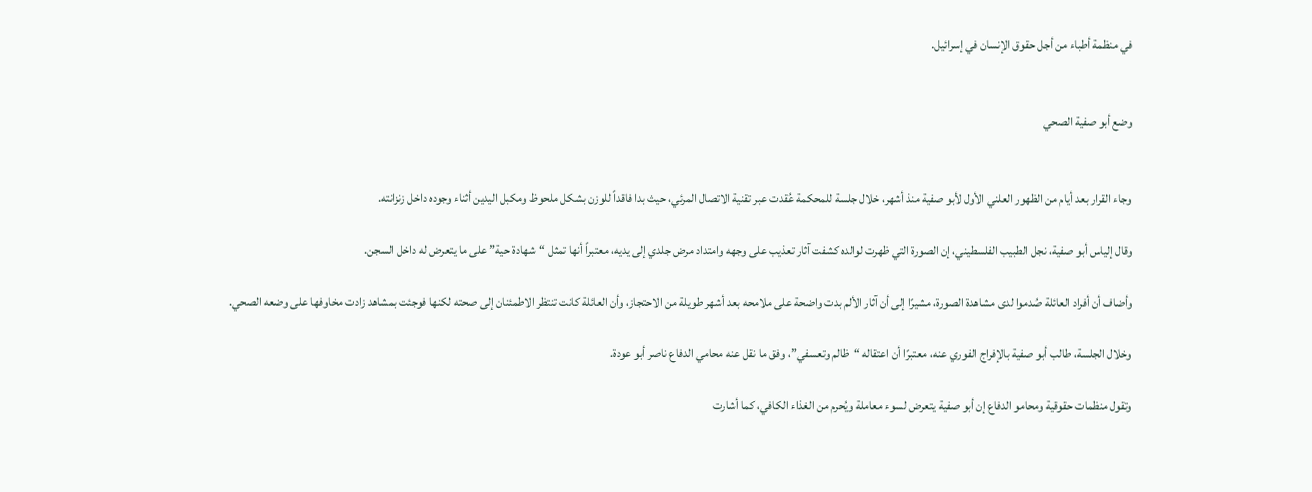في منظمة أطباء من أجل حقوق الإنسان في إسرائيل.


وضع أبو صفية الصحي


وجاء القرار بعد أيام من الظهور العلني الأول لأبو صفية منذ أشهر، خلال جلسة للمحكمة عُقدت عبر تقنية الاتصال المرئي، حيث بدا فاقداً للوزن بشكل ملحوظ ومكبل اليدين أثناء وجوده داخل زنزانته.

وقال إلياس أبو صفية، نجل الطبيب الفلسطيني، إن الصورة التي ظهرت لوالده كشفت آثار تعذيب على وجهه وامتداد مرض جلدي إلى يديه، معتبراً أنها تمثل “شهادة حية” على ما يتعرض له داخل السجن.

وأضاف أن أفراد العائلة صُدموا لدى مشاهدة الصورة، مشيرًا إلى أن آثار الألم بدت واضحة على ملامحه بعد أشهر طويلة من الاحتجاز، وأن العائلة كانت تنتظر الاطمئنان إلى صحته لكنها فوجئت بمشاهد زادت مخاوفها على وضعه الصحي.

وخلال الجلسة، طالب أبو صفية بالإفراج الفوري عنه، معتبرًا أن اعتقاله “ظالم وتعسفي”، وفق ما نقل عنه محامي الدفاع ناصر أبو عودة.

وتقول منظمات حقوقية ومحامو الدفاع إن أبو صفية يتعرض لسوء معاملة ويُحرم من الغذاء الكافي، كما أشارت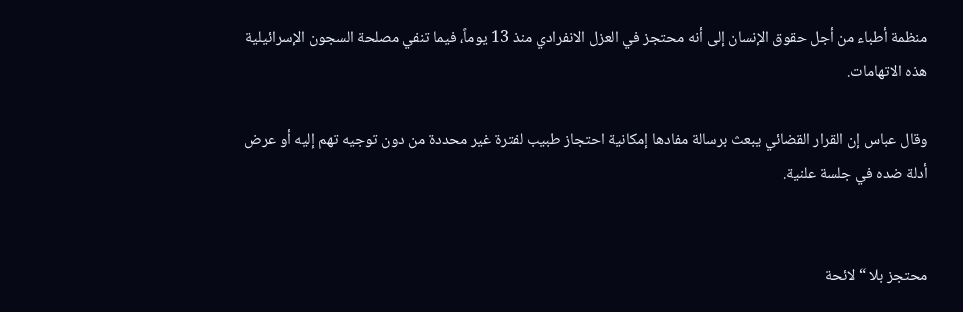منظمة أطباء من أجل حقوق الإنسان إلى أنه محتجز في العزل الانفرادي منذ 13 يوماً، فيما تنفي مصلحة السجون الإسرائيلية هذه الاتهامات.

وقال عباس إن القرار القضائي يبعث برسالة مفادها إمكانية احتجاز طبيب لفترة غير محددة من دون توجيه تهم إليه أو عرض أدلة ضده في جلسة علنية.


محتجز بلا “لائحة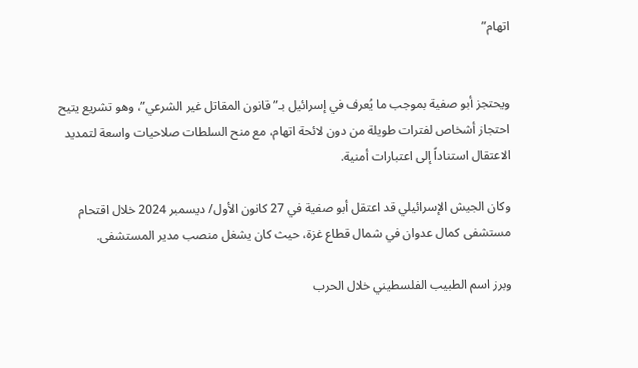اتهام”


ويحتجز أبو صفية بموجب ما يُعرف في إسرائيل بـ”قانون المقاتل غير الشرعي”، وهو تشريع يتيح احتجاز أشخاص لفترات طويلة من دون لائحة اتهام، مع منح السلطات صلاحيات واسعة لتمديد الاعتقال استناداً إلى اعتبارات أمنية.

وكان الجيش الإسرائيلي قد اعتقل أبو صفية في 27 كانون الأول/ ديسمبر 2024 خلال اقتحام مستشفى كمال عدوان في شمال قطاع غزة، حيث كان يشغل منصب مدير المستشفى.

وبرز اسم الطبيب الفلسطيني خلال الحرب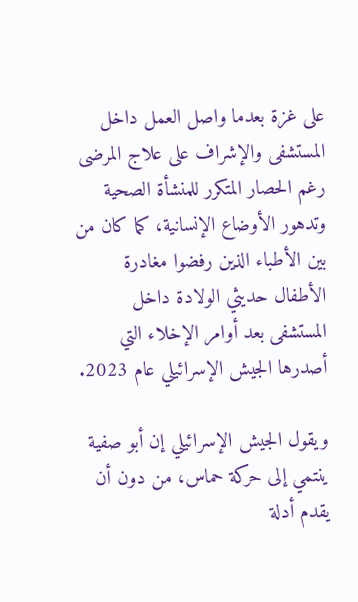على غزة بعدما واصل العمل داخل المستشفى والإشراف على علاج المرضى رغم الحصار المتكرر للمنشأة الصحية وتدهور الأوضاع الإنسانية، كما كان من بين الأطباء الذين رفضوا مغادرة الأطفال حديثي الولادة داخل المستشفى بعد أوامر الإخلاء التي أصدرها الجيش الإسرائيلي عام 2023.

ويقول الجيش الإسرائيلي إن أبو صفية ينتمي إلى حركة حماس، من دون أن يقدم أدلة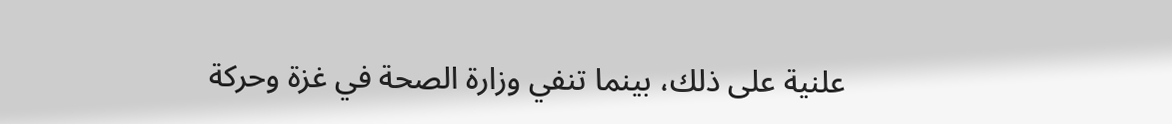علنية على ذلك، بينما تنفي وزارة الصحة في غزة وحركة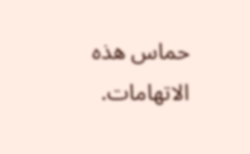حماس هذه الاتهامات.